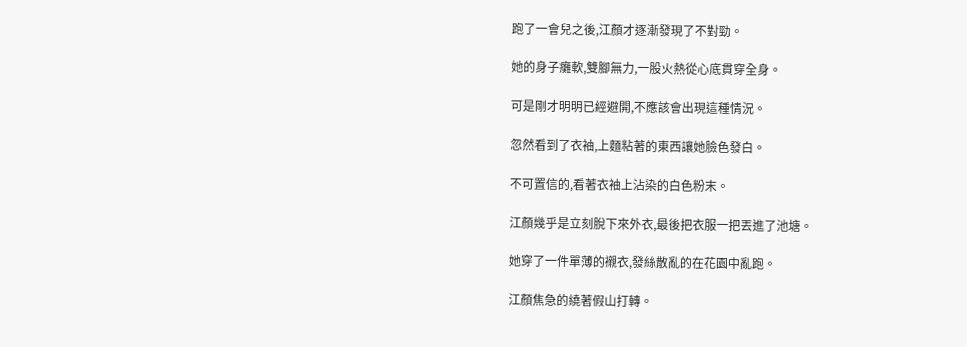跑了一會兒之後,江顏才逐漸發現了不對勁。

她的身子癱軟,雙腳無力,一股火熱從心底貫穿全身。

可是剛才明明已經避開,不應該會出現這種情況。

忽然看到了衣袖,上麵粘著的東西讓她臉色發白。

不可置信的,看著衣袖上沾染的白色粉末。

江顏幾乎是立刻脫下來外衣,最後把衣服一把丟進了池塘。

她穿了一件單薄的襯衣,發絲散亂的在花園中亂跑。

江顏焦急的繞著假山打轉。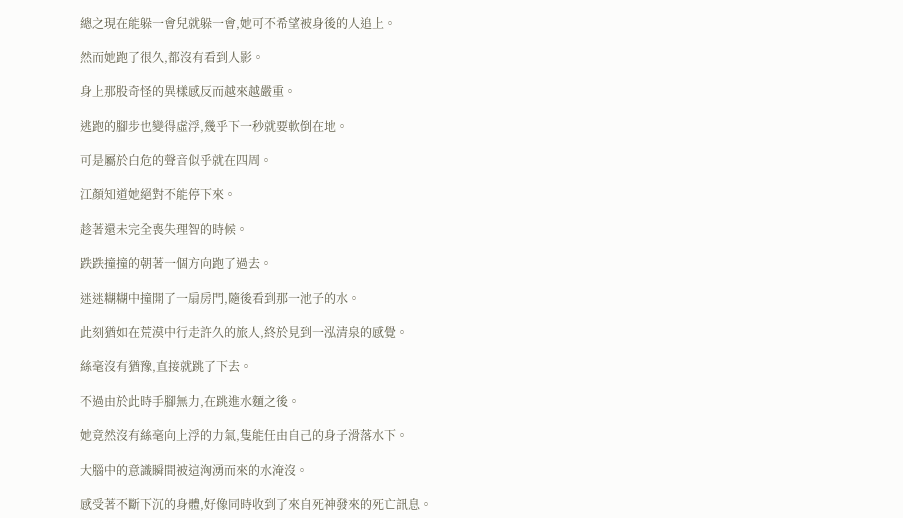總之現在能躲一會兒就躲一會,她可不希望被身後的人追上。

然而她跑了很久,都沒有看到人影。

身上那股奇怪的異樣感反而越來越嚴重。

逃跑的腳步也變得虛浮,幾乎下一秒就要軟倒在地。

可是屬於白危的聲音似乎就在四周。

江顏知道她絕對不能停下來。

趁著還未完全喪失理智的時候。

跌跌撞撞的朝著一個方向跑了過去。

迷迷糊糊中撞開了一扇房門,隨後看到那一池子的水。

此刻猶如在荒漠中行走許久的旅人,終於見到一泓清泉的感覺。

絲毫沒有猶豫,直接就跳了下去。

不過由於此時手腳無力,在跳進水麵之後。

她竟然沒有絲毫向上浮的力氣,隻能任由自己的身子滑落水下。

大腦中的意識瞬間被這洶湧而來的水淹沒。

感受著不斷下沉的身體,好像同時收到了來自死神發來的死亡訊息。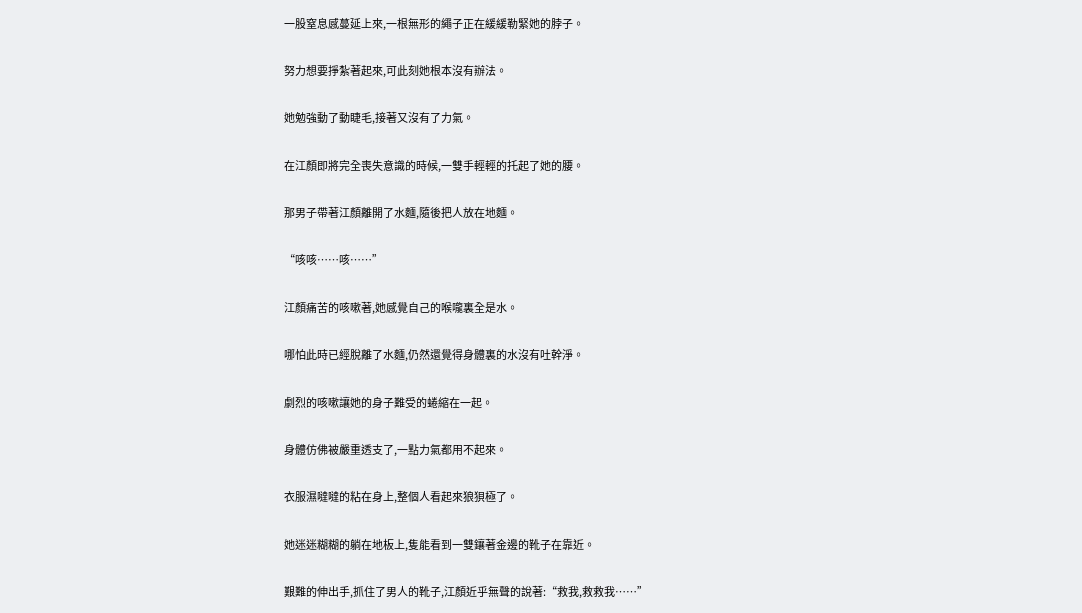一股窒息感蔓延上來,一根無形的繩子正在緩緩勒緊她的脖子。

努力想要掙紮著起來,可此刻她根本沒有辦法。

她勉強動了動睫毛,接著又沒有了力氣。

在江顏即將完全喪失意識的時候,一雙手輕輕的托起了她的腰。

那男子帶著江顏離開了水麵,隨後把人放在地麵。

“咳咳……咳……”

江顏痛苦的咳嗽著,她感覺自己的喉嚨裏全是水。

哪怕此時已經脫離了水麵,仍然還覺得身體裏的水沒有吐幹淨。

劇烈的咳嗽讓她的身子難受的蜷縮在一起。

身體仿佛被嚴重透支了,一點力氣都用不起來。

衣服濕噠噠的粘在身上,整個人看起來狼狽極了。

她迷迷糊糊的躺在地板上,隻能看到一雙鑲著金邊的靴子在靠近。

艱難的伸出手,抓住了男人的靴子,江顏近乎無聲的說著:“救我,救救我……”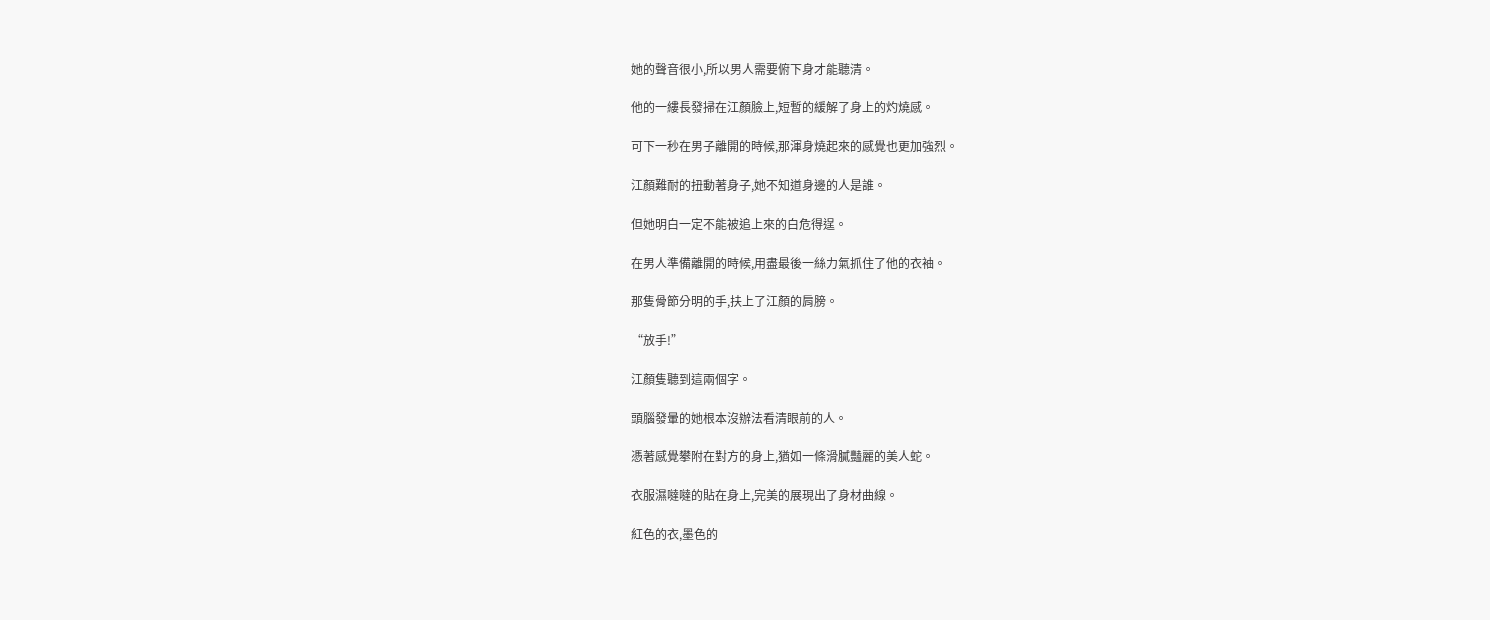她的聲音很小,所以男人需要俯下身才能聽清。

他的一縷長發掃在江顏臉上,短暫的緩解了身上的灼燒感。

可下一秒在男子離開的時候,那渾身燒起來的感覺也更加強烈。

江顏難耐的扭動著身子,她不知道身邊的人是誰。

但她明白一定不能被追上來的白危得逞。

在男人準備離開的時候,用盡最後一絲力氣抓住了他的衣袖。

那隻骨節分明的手,扶上了江顏的肩膀。

“放手!”

江顏隻聽到這兩個字。

頭腦發暈的她根本沒辦法看清眼前的人。

憑著感覺攀附在對方的身上,猶如一條滑膩豔麗的美人蛇。

衣服濕噠噠的貼在身上,完美的展現出了身材曲線。

紅色的衣,墨色的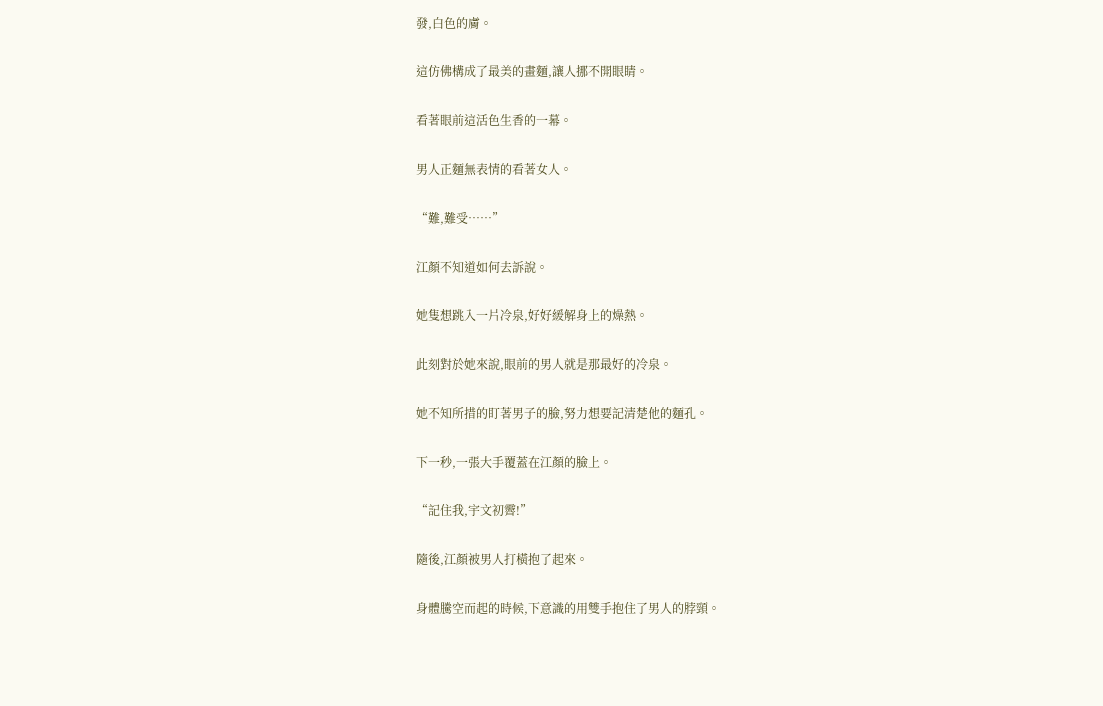發,白色的膚。

這仿佛構成了最美的畫麵,讓人挪不開眼睛。

看著眼前這活色生香的一幕。

男人正麵無表情的看著女人。

“難,難受……”

江顏不知道如何去訴說。

她隻想跳入一片冷泉,好好緩解身上的燥熱。

此刻對於她來說,眼前的男人就是那最好的冷泉。

她不知所措的盯著男子的臉,努力想要記清楚他的麵孔。

下一秒,一張大手覆蓋在江顏的臉上。

“記住我,宇文初霽!”

隨後,江顏被男人打橫抱了起來。

身體騰空而起的時候,下意識的用雙手抱住了男人的脖頸。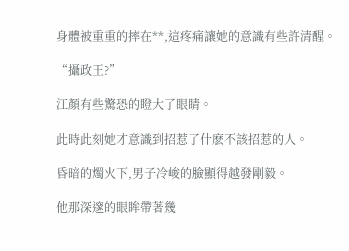身體被重重的摔在**,這疼痛讓她的意識有些許清醒。

“攝政王?”

江顏有些驚恐的瞪大了眼睛。

此時此刻她才意識到招惹了什麽不該招惹的人。

昏暗的燭火下,男子冷峻的臉顯得越發剛毅。

他那深邃的眼眸帶著幾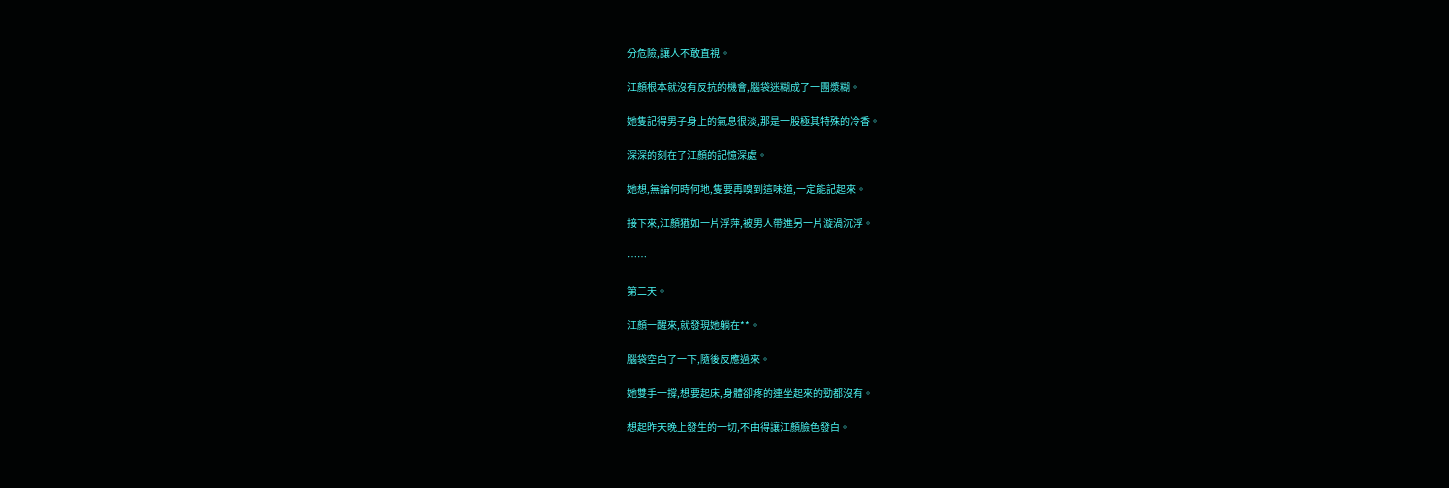分危險,讓人不敢直視。

江顏根本就沒有反抗的機會,腦袋迷糊成了一團漿糊。

她隻記得男子身上的氣息很淡,那是一股極其特殊的冷香。

深深的刻在了江顏的記憶深處。

她想,無論何時何地,隻要再嗅到這味道,一定能記起來。

接下來,江顏猶如一片浮萍,被男人帶進另一片漩渦沉浮。

……

第二天。

江顏一醒來,就發現她躺在**。

腦袋空白了一下,隨後反應過來。

她雙手一撐,想要起床,身體卻疼的連坐起來的勁都沒有。

想起昨天晚上發生的一切,不由得讓江顏臉色發白。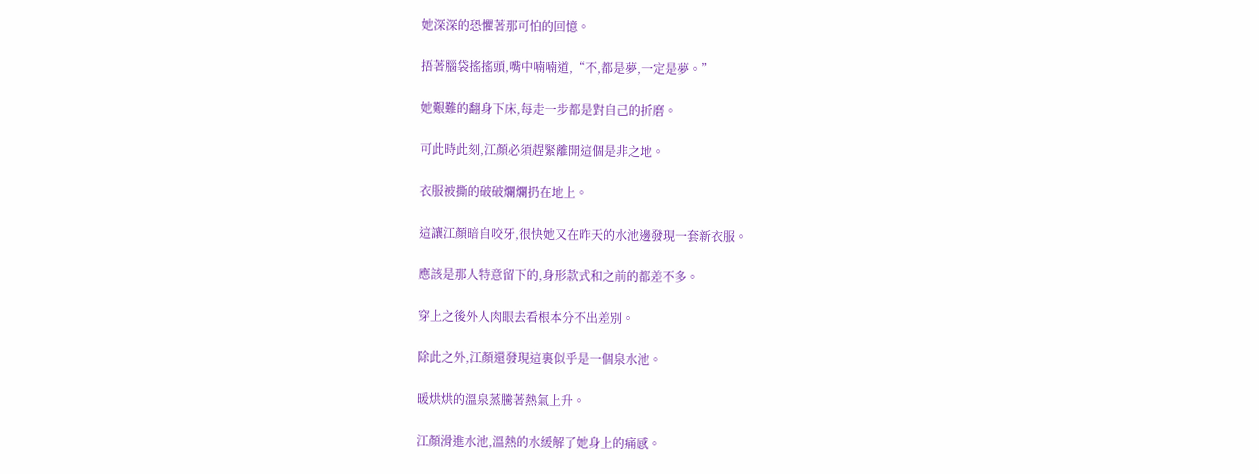她深深的恐懼著那可怕的回憶。

捂著腦袋搖搖頭,嘴中喃喃道,“不,都是夢,一定是夢。”

她艱難的翻身下床,每走一步都是對自己的折磨。

可此時此刻,江顏必須趕緊離開這個是非之地。

衣服被撕的破破爛爛扔在地上。

這讓江顏暗自咬牙,很快她又在昨天的水池邊發現一套新衣服。

應該是那人特意留下的,身形款式和之前的都差不多。

穿上之後外人肉眼去看根本分不出差別。

除此之外,江顏還發現這裏似乎是一個泉水池。

暖烘烘的溫泉蒸騰著熱氣上升。

江顏滑進水池,溫熱的水緩解了她身上的痛感。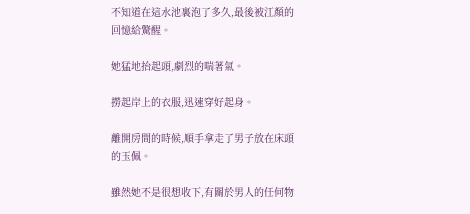不知道在這水池裏泡了多久,最後被江顏的回憶給驚醒。

她猛地抬起頭,劇烈的喘著氣。

撈起岸上的衣服,迅速穿好起身。

離開房間的時候,順手拿走了男子放在床頭的玉佩。

雖然她不是很想收下,有關於男人的任何物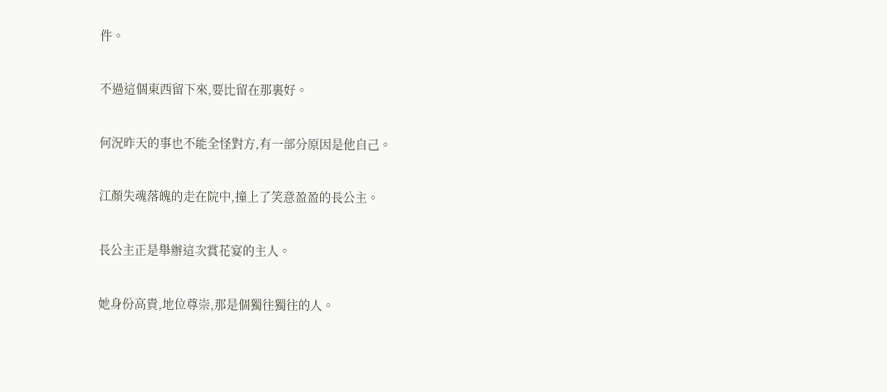件。

不過這個東西留下來,要比留在那裏好。

何況昨天的事也不能全怪對方,有一部分原因是他自己。

江顏失魂落魄的走在院中,撞上了笑意盈盈的長公主。

長公主正是舉辦這次賞花宴的主人。

她身份高貴,地位尊崇,那是個獨往獨往的人。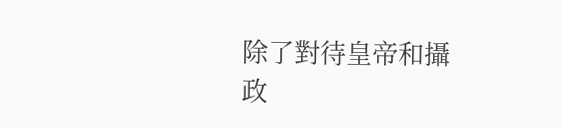除了對待皇帝和攝政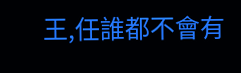王,任誰都不會有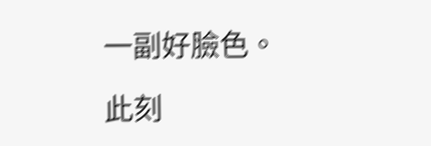一副好臉色。

此刻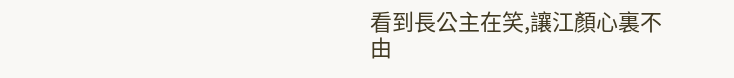看到長公主在笑,讓江顏心裏不由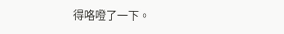得咯噔了一下。